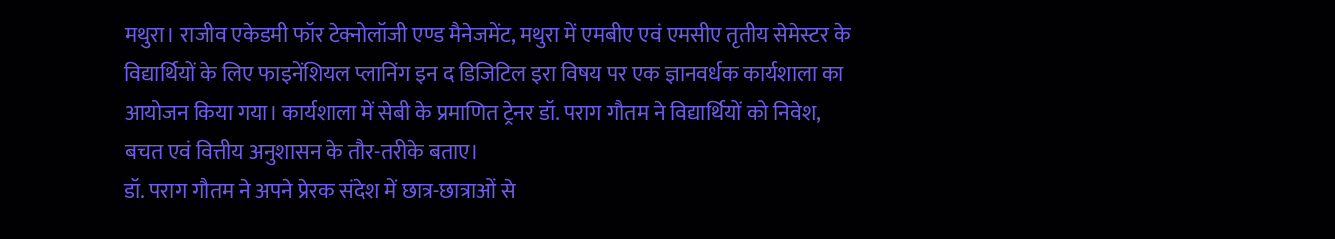मथुरा। राजीव एकेडमी फॉर टेक्नोलॉजी एण्ड मैनेजमेंट, मथुरा में एमबीए एवं एमसीए तृतीय सेमेस्टर के विद्यार्थियों के लिए फाइनेंशियल प्लानिंग इन द डिजिटिल इरा विषय पर एक ज्ञानवर्धक कार्यशाला का आयोजन किया गया। कार्यशाला में सेबी के प्रमाणित ट्रेनर डॉ. पराग गौतम ने विद्यार्थियों को निवेश, बचत एवं वित्तीय अनुशासन के तौर-तरीके बताए।
डॉ. पराग गौतम ने अपने प्रेरक संदेश में छात्र-छात्राओं से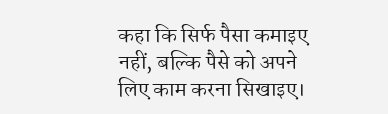कहा कि सिर्फ पैसा कमाइए नहीं, बल्कि पैसे को अपने लिए काम करना सिखाइए।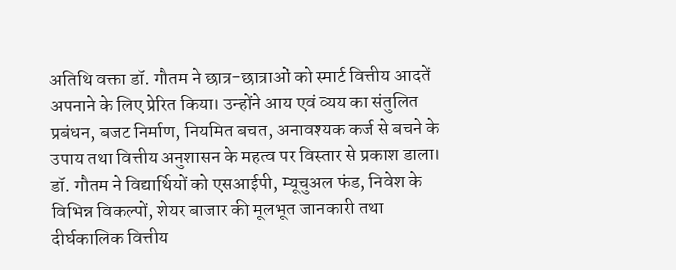अतिथि वक्ता डॉ. गौतम ने छात्र-छात्राओं को स्मार्ट वित्तीय आदतें अपनाने के लिए प्रेरित किया। उन्होंने आय एवं व्यय का संतुलित प्रबंधन, बजट निर्माण, नियमित बचत, अनावश्यक कर्ज से बचने के उपाय तथा वित्तीय अनुशासन के महत्व पर विस्तार से प्रकाश डाला।
डॉ. गौतम ने विद्यार्थियों को एसआईपी, म्यूचुअल फंड, निवेश के विभिन्न विकल्पों, शेयर बाजार की मूलभूत जानकारी तथा दीर्घकालिक वित्तीय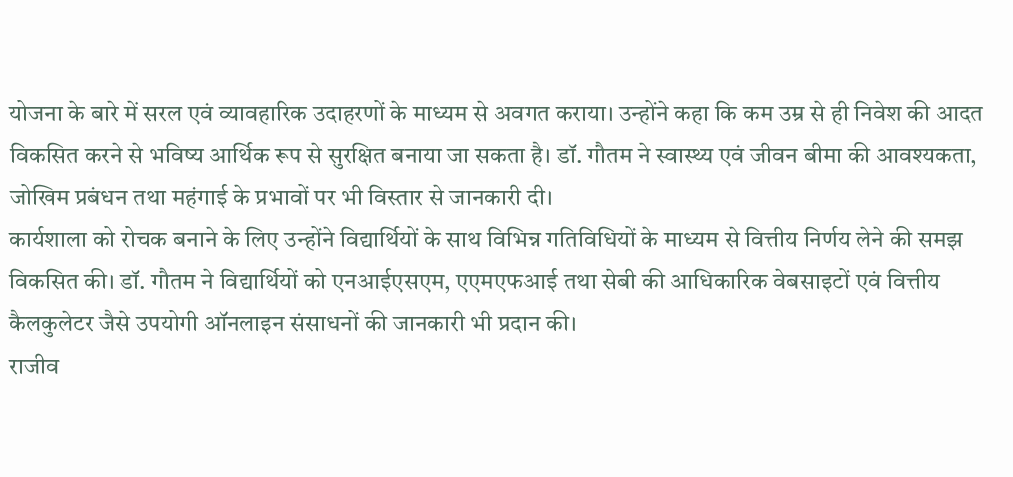योजना के बारे में सरल एवं व्यावहारिक उदाहरणों के माध्यम से अवगत कराया। उन्होंने कहा कि कम उम्र से ही निवेश की आदत विकसित करने से भविष्य आर्थिक रूप से सुरक्षित बनाया जा सकता है। डॉ. गौतम ने स्वास्थ्य एवं जीवन बीमा की आवश्यकता, जोखिम प्रबंधन तथा महंगाई के प्रभावों पर भी विस्तार से जानकारी दी।
कार्यशाला को रोचक बनाने के लिए उन्होंने विद्यार्थियों के साथ विभिन्न गतिविधियों के माध्यम से वित्तीय निर्णय लेने की समझ विकसित की। डॉ. गौतम ने विद्यार्थियों को एनआईएसएम, एएमएफआई तथा सेबी की आधिकारिक वेबसाइटों एवं वित्तीय कैलकुलेटर जैसे उपयोगी ऑनलाइन संसाधनों की जानकारी भी प्रदान की।
राजीव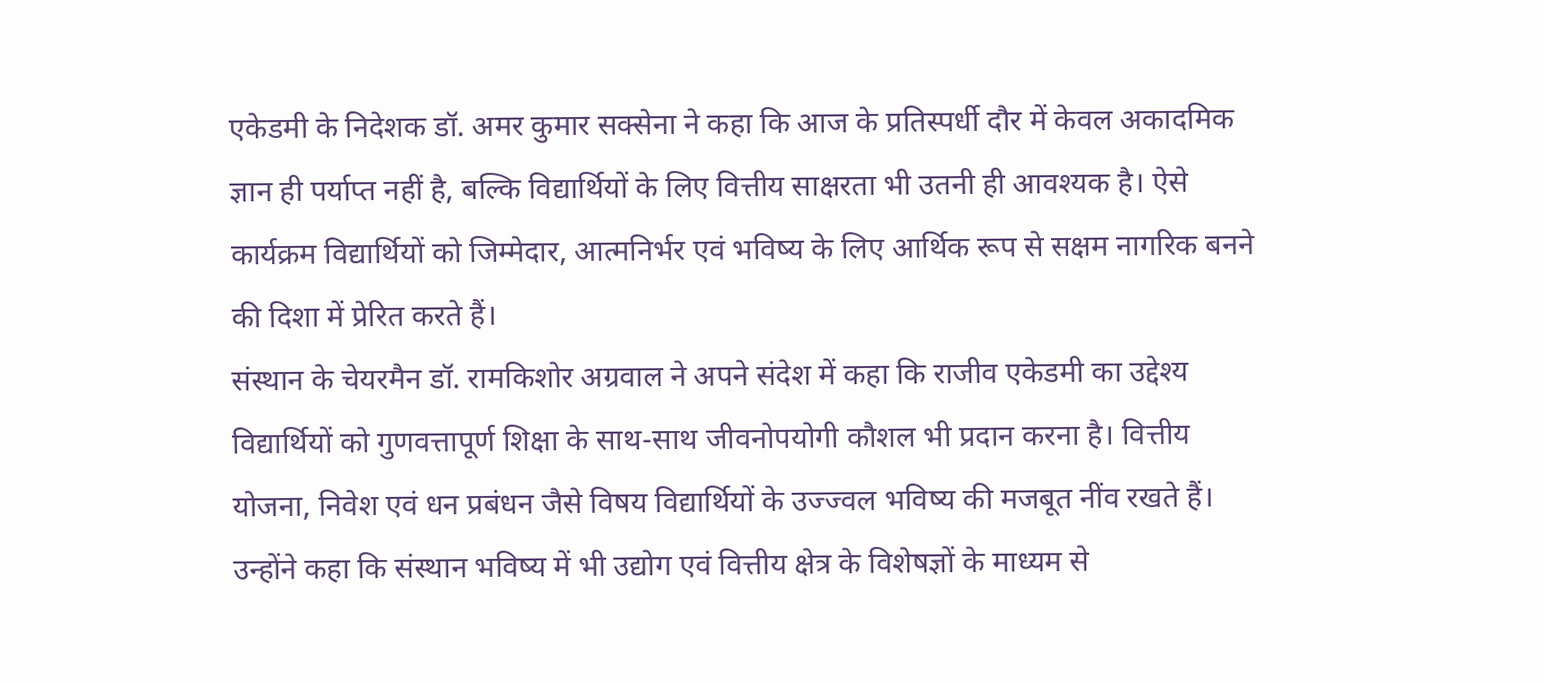एकेडमी के निदेशक डॉ. अमर कुमार सक्सेना ने कहा कि आज के प्रतिस्पर्धी दौर में केवल अकादमिक ज्ञान ही पर्याप्त नहीं है, बल्कि विद्यार्थियों के लिए वित्तीय साक्षरता भी उतनी ही आवश्यक है। ऐसे कार्यक्रम विद्यार्थियों को जिम्मेदार, आत्मनिर्भर एवं भविष्य के लिए आर्थिक रूप से सक्षम नागरिक बनने की दिशा में प्रेरित करते हैं।
संस्थान के चेयरमैन डॉ. रामकिशोर अग्रवाल ने अपने संदेश में कहा कि राजीव एकेडमी का उद्देश्य विद्यार्थियों को गुणवत्तापूर्ण शिक्षा के साथ-साथ जीवनोपयोगी कौशल भी प्रदान करना है। वित्तीय योजना, निवेश एवं धन प्रबंधन जैसे विषय विद्यार्थियों के उज्ज्वल भविष्य की मजबूत नींव रखते हैं। उन्होंने कहा कि संस्थान भविष्य में भी उद्योग एवं वित्तीय क्षेत्र के विशेषज्ञों के माध्यम से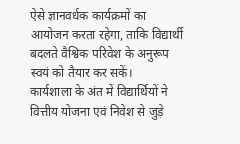ऐसे ज्ञानवर्धक कार्यक्रमों का आयोजन करता रहेगा, ताकि विद्यार्थी बदलते वैश्विक परिवेश के अनुरूप स्वयं को तैयार कर सकें।
कार्यशाला के अंत में विद्यार्थियों ने वित्तीय योजना एवं निवेश से जुड़े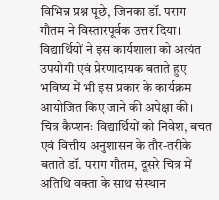विभिन्न प्रश्न पूछे, जिनका डॉ. पराग गौतम ने विस्तारपूर्वक उत्तर दिया। विद्यार्थियों ने इस कार्यशाला को अत्यंत उपयोगी एवं प्रेरणादायक बताते हुए भविष्य में भी इस प्रकार के कार्यक्रम आयोजित किए जाने की अपेक्षा की।
चित्र कैप्शनः विद्यार्थियों को निवेश, बचत एवं वित्तीय अनुशासन के तौर-तरीके बताते डॉ. पराग गौतम, दूसरे चित्र में अतिथि वक्ता के साथ संस्थान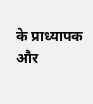के प्राध्यापक और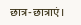छात्र-छात्राएं।